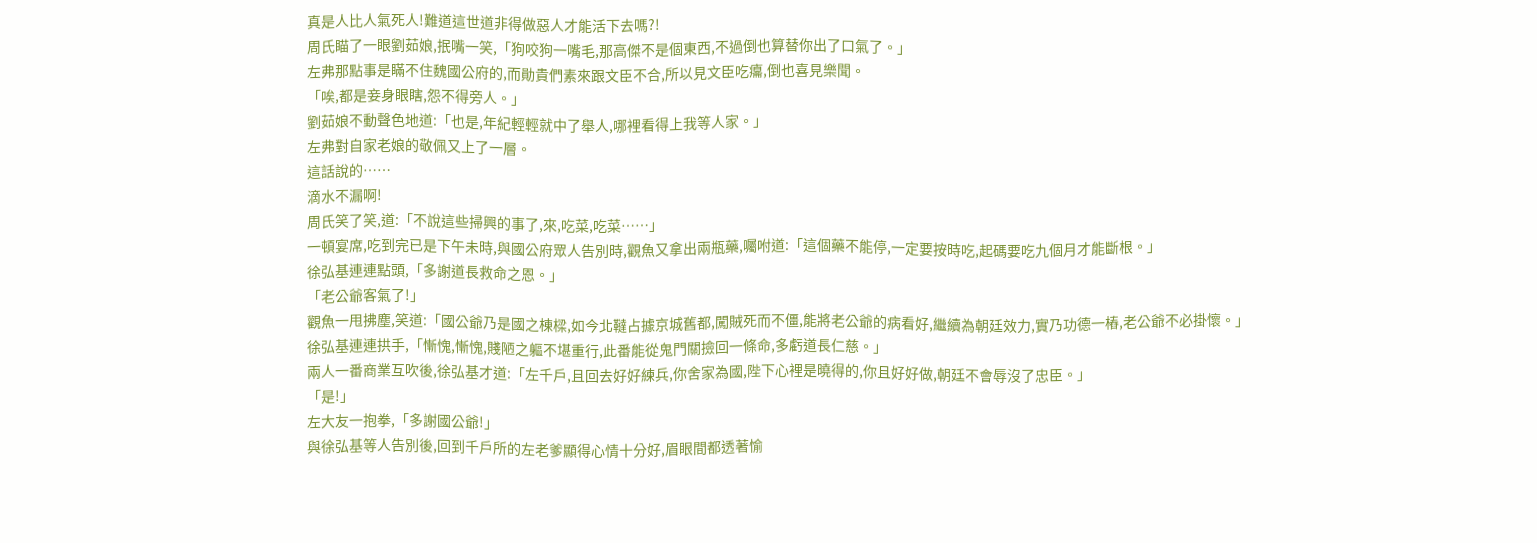真是人比人氣死人!難道這世道非得做惡人才能活下去嗎?!
周氏瞄了一眼劉茹娘,抿嘴一笑,「狗咬狗一嘴毛,那高傑不是個東西,不過倒也算替你出了口氣了。」
左弗那點事是瞞不住魏國公府的,而勛貴們素來跟文臣不合,所以見文臣吃癟,倒也喜見樂聞。
「唉,都是妾身眼瞎,怨不得旁人。」
劉茹娘不動聲色地道:「也是,年紀輕輕就中了舉人,哪裡看得上我等人家。」
左弗對自家老娘的敬佩又上了一層。
這話說的……
滴水不漏啊!
周氏笑了笑,道:「不說這些掃興的事了,來,吃菜,吃菜……」
一頓宴席,吃到完已是下午未時,與國公府眾人告別時,觀魚又拿出兩瓶藥,囑咐道:「這個藥不能停,一定要按時吃,起碼要吃九個月才能斷根。」
徐弘基連連點頭,「多謝道長救命之恩。」
「老公爺客氣了!」
觀魚一甩拂塵,笑道:「國公爺乃是國之棟樑,如今北韃占據京城舊都,闖賊死而不僵,能將老公爺的病看好,繼續為朝廷效力,實乃功德一樁,老公爺不必掛懷。」
徐弘基連連拱手,「慚愧,慚愧,賤陋之軀不堪重行,此番能從鬼門關撿回一條命,多虧道長仁慈。」
兩人一番商業互吹後,徐弘基才道:「左千戶,且回去好好練兵,你舍家為國,陛下心裡是曉得的,你且好好做,朝廷不會辱沒了忠臣。」
「是!」
左大友一抱拳,「多謝國公爺!」
與徐弘基等人告別後,回到千戶所的左老爹顯得心情十分好,眉眼間都透著愉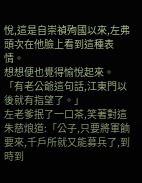悅,這是自崇禎殉國以來,左弗頭次在他臉上看到這種表情。
想想便也覺得愉悅起來。
「有老公爺這句話,江東門以後就有指望了。」
左老爹抿了一口茶,笑著對這朱慈烺道:「公子,只要將軍餉要來,千戶所就又能募兵了,到時到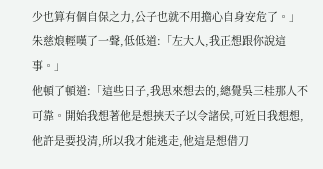少也算有個自保之力,公子也就不用擔心自身安危了。」
朱慈烺輕嘆了一聲,低低道:「左大人,我正想跟你說這事。」
他頓了頓道:「這些日子,我思來想去的,總覺吳三桂那人不可靠。開始我想著他是想挾天子以令諸侯,可近日我想想,他許是要投清,所以我才能逃走,他這是想借刀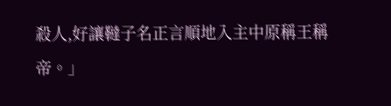殺人,好讓韃子名正言順地入主中原稱王稱帝。」